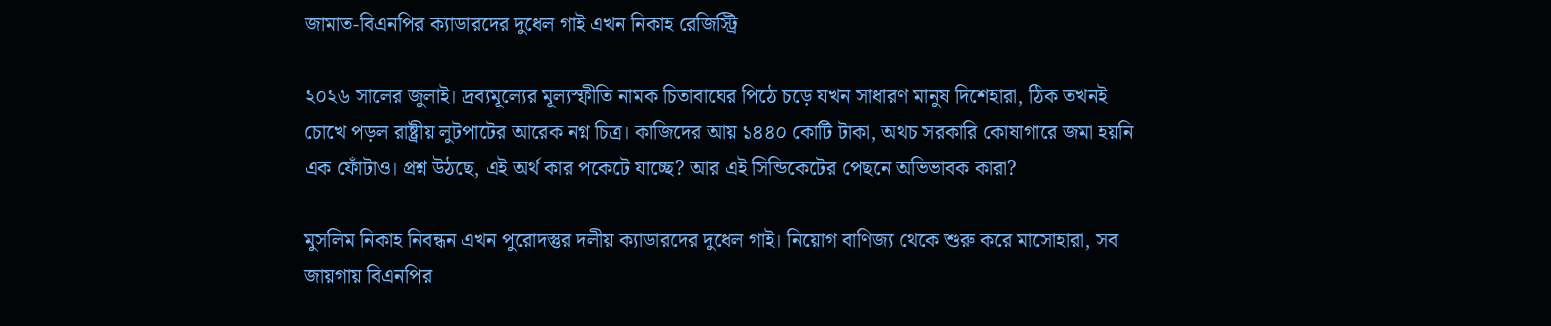জামাত-বিএনপির ক্যাডারদের দুধেল গাই এখন নিকাহ রেজিস্ট্রি

২০২৬ সালের জুলাই। দ্রব্যমূল্যের মূল্যস্ফীতি নামক চিতাবাঘের পিঠে চড়ে যখন সাধারণ মানুষ দিশেহারা, ঠিক তখনই চোখে পড়ল রাষ্ট্রীয় লুটপাটের আরেক নগ্ন চিত্র। কাজিদের আয় ১৪৪০ কোটি টাকা, অথচ সরকারি কোষাগারে জমা হয়নি এক ফোঁটাও। প্রশ্ন উঠছে, এই অর্থ কার পকেটে যাচ্ছে? আর এই সিন্ডিকেটের পেছনে অভিভাবক কারা?

মুসলিম নিকাহ নিবন্ধন এখন পুরোদস্তুর দলীয় ক্যাডারদের দুধেল গাই। নিয়োগ বাণিজ্য থেকে শুরু করে মাসোহারা, সব জায়গায় বিএনপির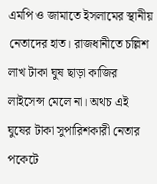এমপি ও জামাতে ইসলামের স্থানীয় নেতাদের হাত। রাজধানীতে চল্লিশ লাখ টাকা ঘুষ ছাড়া কাজির লাইসেন্স মেলে না। অথচ এই ঘুষের টাকা সুপারিশকারী নেতার পকেটে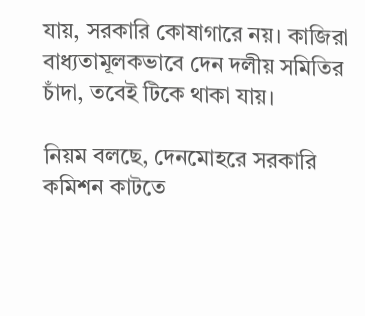যায়, সরকারি কোষাগারে নয়। কাজিরা বাধ্যতামূলকভাবে দেন দলীয় সমিতির চাঁদা, তবেই টিকে থাকা যায়।

নিয়ম বলছে, দেনমোহরে সরকারি কমিশন কাটতে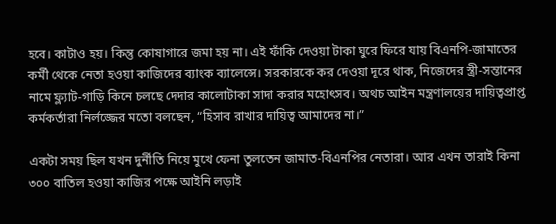হবে। কাটাও হয়। কিন্তু কোষাগারে জমা হয় না। এই ফাঁকি দেওয়া টাকা ঘুরে ফিরে যায় বিএনপি-জামাতের কর্মী থেকে নেতা হওয়া কাজিদের ব্যাংক ব্যালেন্সে। সরকারকে কর দেওয়া দূরে থাক, নিজেদের স্ত্রী-সন্তানের নামে ফ্ল্যাট-গাড়ি কিনে চলছে দেদার কালোটাকা সাদা করার মহোৎসব। অথচ আইন মন্ত্রণালয়ের দায়িত্বপ্রাপ্ত কর্মকর্তারা নির্লজ্জের মতো বলছেন, “হিসাব রাখার দায়িত্ব আমাদের না।”

একটা সময় ছিল যখন দুর্নীতি নিয়ে মুখে ফেনা তুলতেন জামাত-বিএনপির নেতারা। আর এখন তারাই কিনা ৩০০ বাতিল হওয়া কাজির পক্ষে আইনি লড়াই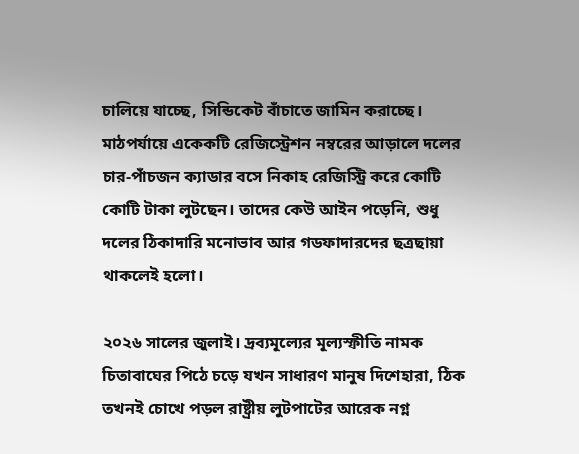চালিয়ে যাচ্ছে, সিন্ডিকেট বাঁচাতে জামিন করাচ্ছে। মাঠপর্যায়ে একেকটি রেজিস্ট্রেশন নম্বরের আড়ালে দলের চার-পাঁচজন ক্যাডার বসে নিকাহ রেজিস্ট্রি করে কোটি কোটি টাকা লুটছেন। তাদের কেউ আইন পড়েনি, শুধু দলের ঠিকাদারি মনোভাব আর গডফাদারদের ছত্রছায়া থাকলেই হলো।

২০২৬ সালের জুলাই। দ্রব্যমূল্যের মূল্যস্ফীতি নামক চিতাবাঘের পিঠে চড়ে যখন সাধারণ মানুষ দিশেহারা, ঠিক তখনই চোখে পড়ল রাষ্ট্রীয় লুটপাটের আরেক নগ্ন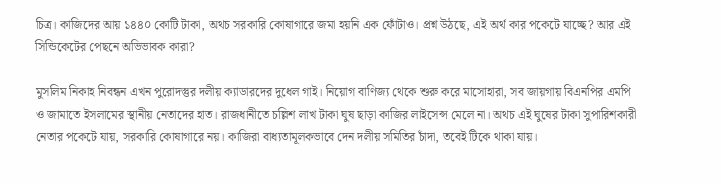চিত্র। কাজিদের আয় ১৪৪০ কোটি টাকা, অথচ সরকারি কোষাগারে জমা হয়নি এক ফোঁটাও। প্রশ্ন উঠছে, এই অর্থ কার পকেটে যাচ্ছে? আর এই সিন্ডিকেটের পেছনে অভিভাবক কারা?

মুসলিম নিকাহ নিবন্ধন এখন পুরোদস্তুর দলীয় ক্যাডারদের দুধেল গাই। নিয়োগ বাণিজ্য থেকে শুরু করে মাসোহারা, সব জায়গায় বিএনপির এমপি ও জামাতে ইসলামের স্থানীয় নেতাদের হাত। রাজধানীতে চল্লিশ লাখ টাকা ঘুষ ছাড়া কাজির লাইসেন্স মেলে না। অথচ এই ঘুষের টাকা সুপারিশকারী নেতার পকেটে যায়, সরকারি কোষাগারে নয়। কাজিরা বাধ্যতামূলকভাবে দেন দলীয় সমিতির চাঁদা, তবেই টিকে থাকা যায়।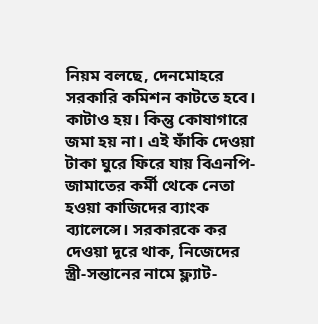নিয়ম বলছে, দেনমোহরে সরকারি কমিশন কাটতে হবে। কাটাও হয়। কিন্তু কোষাগারে জমা হয় না। এই ফাঁকি দেওয়া টাকা ঘুরে ফিরে যায় বিএনপি-জামাতের কর্মী থেকে নেতা হওয়া কাজিদের ব্যাংক ব্যালেন্সে। সরকারকে কর দেওয়া দূরে থাক, নিজেদের স্ত্রী-সন্তানের নামে ফ্ল্যাট-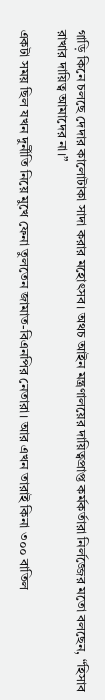গাড়ি কিনে চলছে দেদার কালোটাকা সাদা করার মহোৎসব। অথচ আইন মন্ত্রণালয়ের দায়িত্বপ্রাপ্ত কর্মকর্তারা নির্লজ্জের মতো বলছেন, “হিসাব রাখার দায়িত্ব আমাদের না।”

একটা সময় ছিল যখন দুর্নীতি নিয়ে মুখে ফেনা তুলতেন জামাত-বিএনপির নেতারা। আর এখন তারাই কিনা ৩০০ বাতিল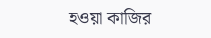হওয়া কাজির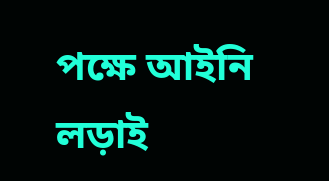পক্ষে আইনি লড়াই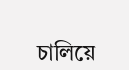চালিয়ে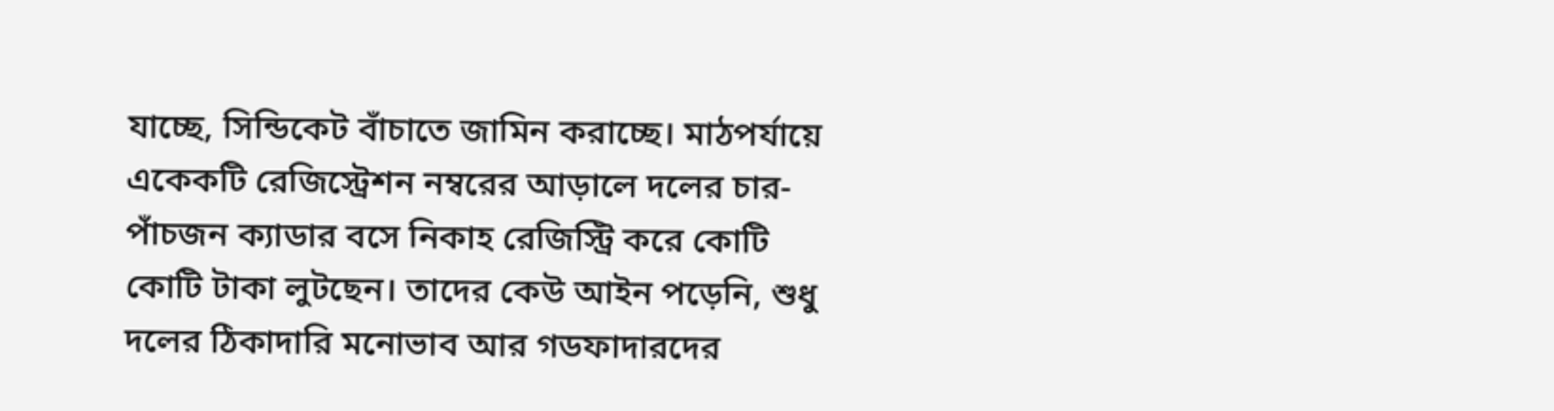যাচ্ছে, সিন্ডিকেট বাঁচাতে জামিন করাচ্ছে। মাঠপর্যায়ে একেকটি রেজিস্ট্রেশন নম্বরের আড়ালে দলের চার-পাঁচজন ক্যাডার বসে নিকাহ রেজিস্ট্রি করে কোটি কোটি টাকা লুটছেন। তাদের কেউ আইন পড়েনি, শুধু দলের ঠিকাদারি মনোভাব আর গডফাদারদের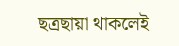ছত্রছায়া থাকলেই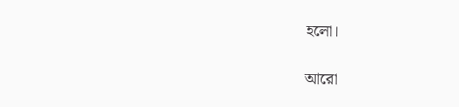হলো।

আরো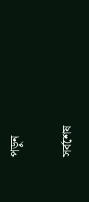পড়ুন

সর্বশেষ